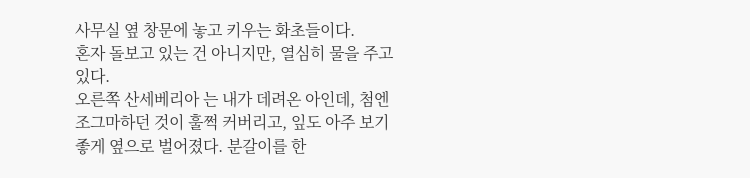사무실 옆 창문에 놓고 키우는 화초들이다.
혼자 돌보고 있는 건 아니지만, 열심히 물을 주고 있다.
오른쪽 산세베리아 는 내가 데려온 아인데, 첨엔 조그마하던 것이 훌쩍 커버리고, 잎도 아주 보기좋게 옆으로 벌어졌다. 분갈이를 한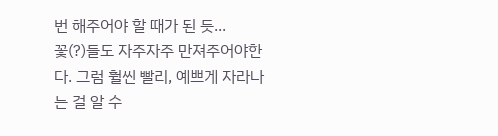번 해주어야 할 때가 된 듯...
꽃(?)들도 자주자주 만져주어야한다. 그럼 훨씬 빨리, 예쁘게 자라나는 걸 알 수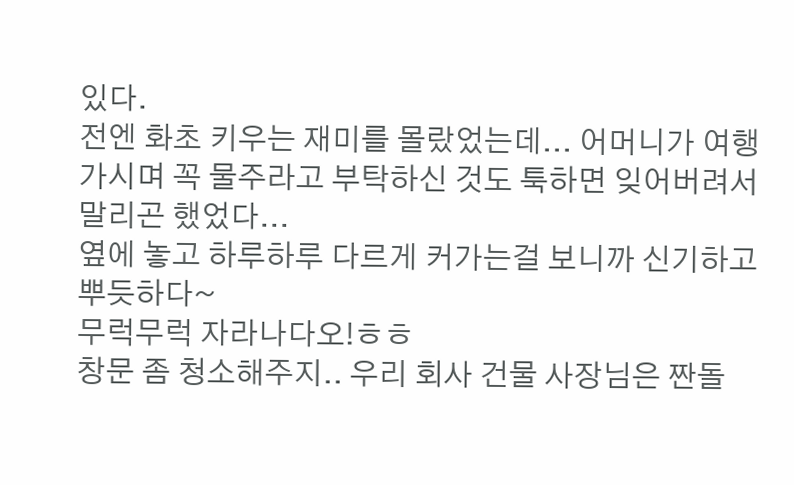있다.
전엔 화초 키우는 재미를 몰랐었는데... 어머니가 여행가시며 꼭 물주라고 부탁하신 것도 툭하면 잊어버려서 말리곤 했었다...
옆에 놓고 하루하루 다르게 커가는걸 보니까 신기하고 뿌듯하다~
무럭무럭 자라나다오!ㅎㅎ
창문 좀 청소해주지.. 우리 회사 건물 사장님은 짠돌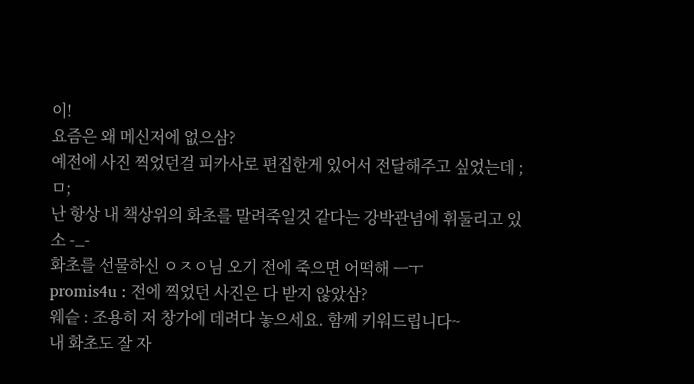이!
요즘은 왜 메신저에 없으삼?
예전에 사진 찍었던걸 피카사로 편집한게 있어서 전달해주고 싶었는데 ;ㅁ;
난 항상 내 책상위의 화초를 말려죽일것 같다는 강박관념에 휘둘리고 있소 -_-
화초를 선물하신 ㅇㅈㅇ님 오기 전에 죽으면 어떡해 ㅡㅜ
promis4u : 전에 찍었던 사진은 다 받지 않았삼?
웨슽 : 조용히 저 창가에 데려다 놓으세요. 함께 키워드립니다~
내 화초도 잘 자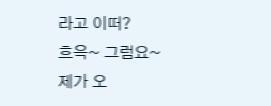라고 이떠?
흐윽~ 그럼요~
제가 오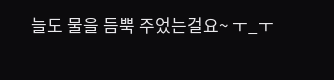늘도 물을 듬뿍 주었는걸요~ ㅜ_ㅜ